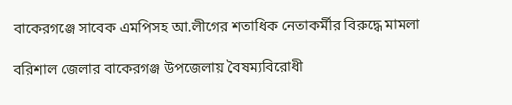বাকেরগঞ্জে সাবেক এমপিসহ আ.লীগের শতাধিক নেতাকর্মীর বিরুদ্ধে মামলা

বরিশাল জেলার বাকেরগঞ্জ উপজেলায় বৈষম্যবিরোধী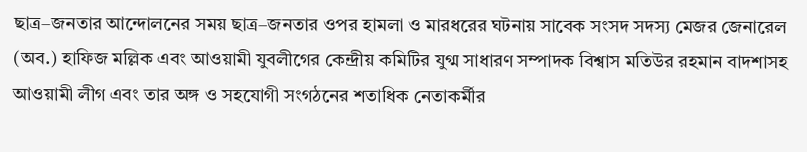ছাত্র–জনতার আন্দোলনের সময় ছাত্র–জনতার ওপর হামলা ও মারধরের ঘটনায় সাবেক সংসদ সদস্য মেজর জেনারেল (অব.) হাফিজ মল্লিক এবং আওয়ামী যুবলীগের কেন্দ্রীয় কমিটির যুগ্ম সাধারণ সম্পাদক বিশ্বাস মতিউর রহমান বাদশাসহ আওয়ামী লীগ এবং তার অঙ্গ ও সহযোগী সংগঠনের শতাধিক নেতাকর্মীর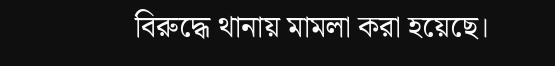বিরুদ্ধে থানায় মামলা করা হয়েছে।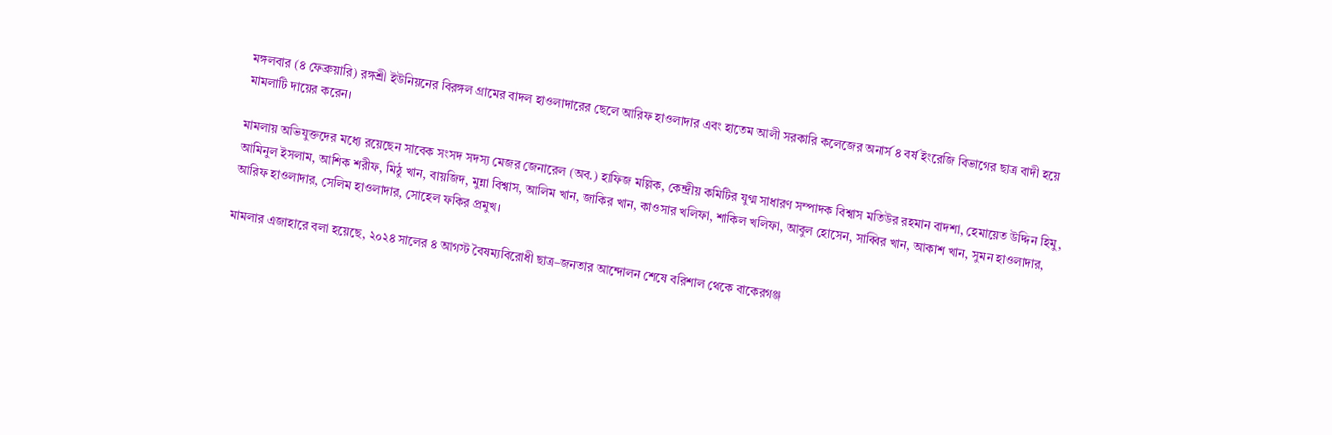মঙ্গলবার (৪ ফেব্রুয়ারি) রঙ্গশ্রী ইউনিয়নের বিরঙ্গল গ্রামের বাদল হাওলাদারের ছেলে আরিফ হাওলাদার এবং হাতেম আলী সরকারি কলেজের অনার্স ৪ বর্ষ ইংরেজি বিভাগের ছাত্র বাদী হয়ে মামলাটি দায়ের করেন।

মামলায় অভিযুক্তদের মধ্যে রয়েছেন সাবেক সংসদ সদস্য মেজর জেনারেল (অব.) হাফিজ মল্লিক, কেন্দ্রীয় কমিটির যুগ্ম সাধারণ সম্পাদক বিশ্বাস মতিউর রহমান বাদশা, হেমায়েত উদ্দিন হিমু, আমিনুল ইসলাম, আশিক শরীফ, মিঠু খান, বায়জিদ, মুন্না বিশ্বাস, আলিম খান, জাকির খান, কাওসার খলিফা, শাকিল খলিফা, আবুল হোসেন, সাব্বির খান, আকাশ খান, সুমন হাওলাদার, আরিফ হাওলাদার, সেলিম হাওলাদার, সোহেল ফকির প্রমুখ।

মামলার এজাহারে বলা হয়েছে, ২০২৪ সালের ৪ আগস্ট বৈষম্যবিরোধী ছাত্র–জনতার আন্দোলন শেষে বরিশাল থেকে বাকেরগঞ্জ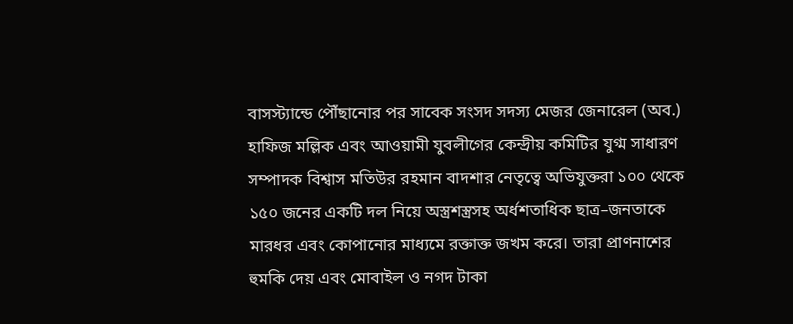বাসস্ট্যান্ডে পৌঁছানোর পর সাবেক সংসদ সদস্য মেজর জেনারেল (অব.) হাফিজ মল্লিক এবং আওয়ামী যুবলীগের কেন্দ্রীয় কমিটির যুগ্ম সাধারণ সম্পাদক বিশ্বাস মতিউর রহমান বাদশার নেতৃত্বে অভিযুক্তরা ১০০ থেকে ১৫০ জনের একটি দল নিয়ে অস্ত্রশস্ত্রসহ অর্ধশতাধিক ছাত্র–জনতাকে মারধর এবং কোপানোর মাধ্যমে রক্তাক্ত জখম করে। তারা প্রাণনাশের হুমকি দেয় এবং মোবাইল ও নগদ টাকা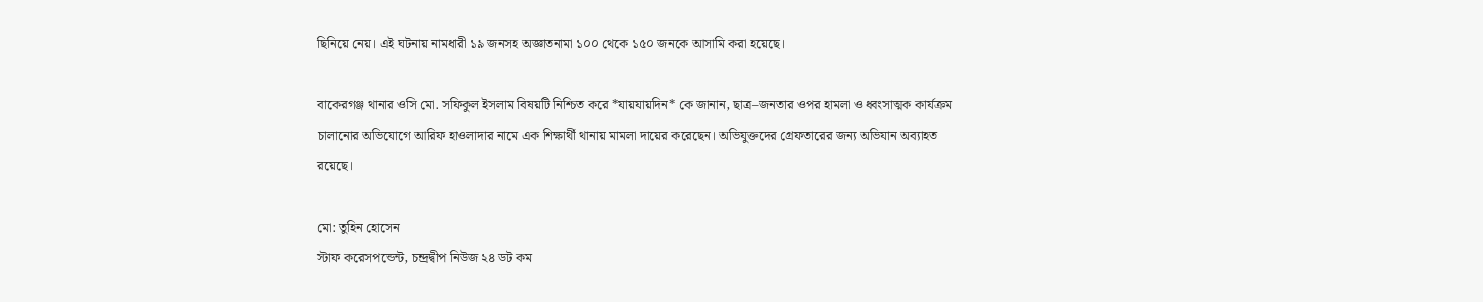ছিনিয়ে নেয়। এই ঘটনায় নামধারী ১৯ জনসহ অজ্ঞাতনামা ১০০ থেকে ১৫০ জনকে আসামি করা হয়েছে।

বাকেরগঞ্জ থানার ওসি মো. সফিকুল ইসলাম বিষয়টি নিশ্চিত করে *যায়যায়দিন* কে জানান, ছাত্র–জনতার ওপর হামলা ও ধ্বংসাত্মক কার্যক্রম চালানোর অভিযোগে আরিফ হাওলাদার নামে এক শিক্ষার্থী থানায় মামলা দায়ের করেছেন। অভিযুক্তদের গ্রেফতারের জন্য অভিযান অব্যাহত রয়েছে।

মো: তুহিন হোসেন
স্টাফ করেসপন্ডেন্ট, চন্দ্রদ্বীপ নিউজ ২৪ ডট কম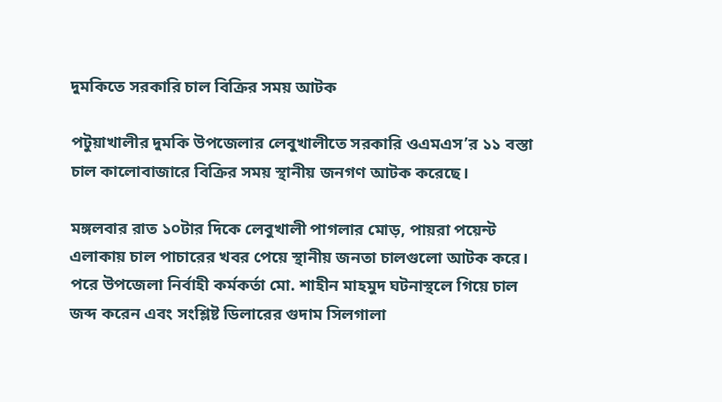দুমকিতে সরকারি চাল বিক্রির সময় আটক

পটুয়াখালীর দুমকি উপজেলার লেবুখালীতে সরকারি ওএমএস’র ১১ বস্তা চাল কালোবাজারে বিক্রির সময় স্থানীয় জনগণ আটক করেছে।

মঙ্গলবার রাত ১০টার দিকে লেবুখালী পাগলার মোড়, পায়রা পয়েন্ট এলাকায় চাল পাচারের খবর পেয়ে স্থানীয় জনতা চালগুলো আটক করে। পরে উপজেলা নির্বাহী কর্মকর্তা মো. শাহীন মাহমুদ ঘটনাস্থলে গিয়ে চাল জব্দ করেন এবং সংশ্লিষ্ট ডিলারের গুদাম সিলগালা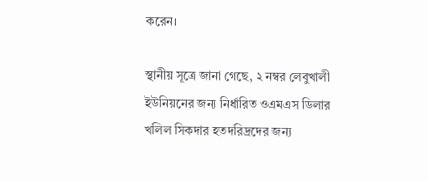করেন।

স্থানীয় সূত্রে জানা গেছে, ২ নম্বর লেবুখালী ইউনিয়নের জন্য নির্ধারিত ওএমএস ডিলার খলিল সিকদার হতদরিদ্রদের জন্য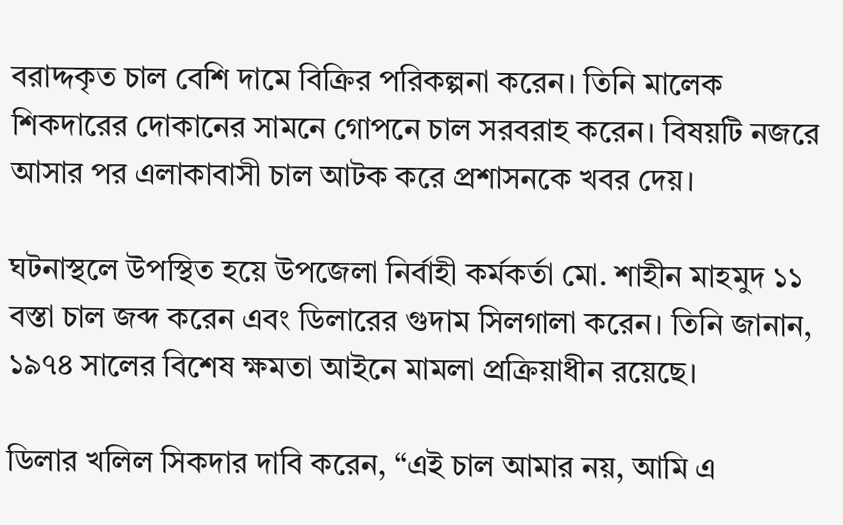বরাদ্দকৃত চাল বেশি দামে বিক্রির পরিকল্পনা করেন। তিনি মালেক শিকদারের দোকানের সামনে গোপনে চাল সরবরাহ করেন। বিষয়টি নজরে আসার পর এলাকাবাসী চাল আটক করে প্রশাসনকে খবর দেয়।

ঘটনাস্থলে উপস্থিত হয়ে উপজেলা নির্বাহী কর্মকর্তা মো. শাহীন মাহমুদ ১১ বস্তা চাল জব্দ করেন এবং ডিলারের গুদাম সিলগালা করেন। তিনি জানান, ১৯৭৪ সালের বিশেষ ক্ষমতা আইনে মামলা প্রক্রিয়াধীন রয়েছে।

ডিলার খলিল সিকদার দাবি করেন, “এই চাল আমার নয়, আমি এ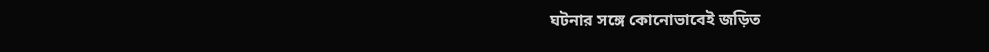ঘটনার সঙ্গে কোনোভাবেই জড়িত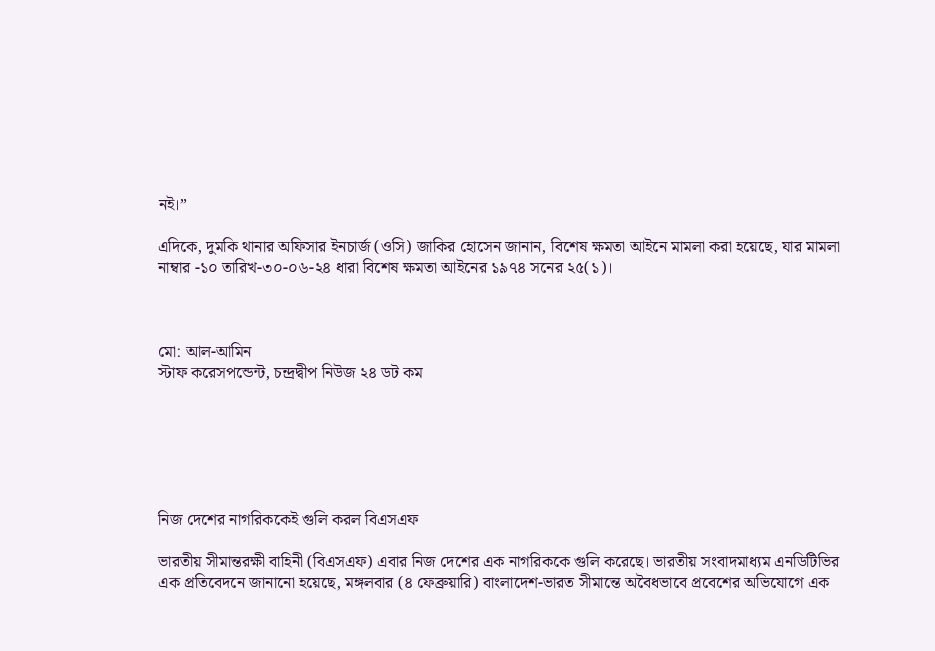নই।”

এদিকে, দুমকি থানার অফিসার ইনচার্জ (ওসি) জাকির হোসেন জানান, বিশেষ ক্ষমতা আইনে মামলা করা হয়েছে, যার মামলা নাম্বার -১০ তারিখ-৩০-০৬-২৪ ধারা বিশেষ ক্ষমতা আইনের ১৯৭৪ সনের ২৫(১)।



মো: আল-আমিন
স্টাফ করেসপন্ডেন্ট, চন্দ্রদ্বীপ নিউজ ২৪ ডট কম






নিজ দেশের নাগরিককেই গুলি করল বিএসএফ

ভারতীয় সীমান্তরক্ষী বাহিনী (বিএসএফ) এবার নিজ দেশের এক নাগরিককে গুলি করেছে। ভারতীয় সংবাদমাধ্যম এনডিটিভির এক প্রতিবেদনে জানানো হয়েছে, মঙ্গলবার (৪ ফেব্রুয়ারি) বাংলাদেশ-ভারত সীমান্তে অবৈধভাবে প্রবেশের অভিযোগে এক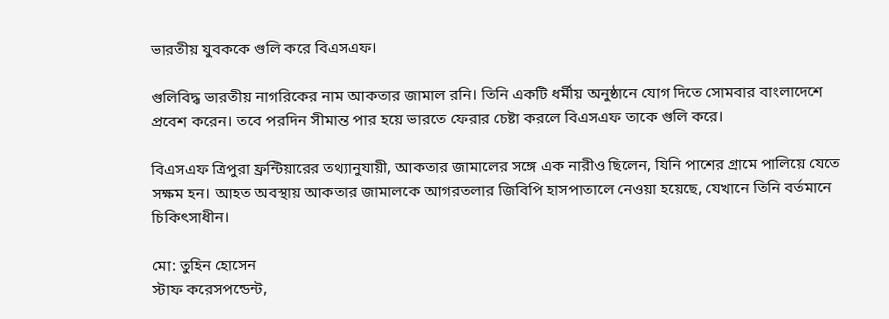ভারতীয় যুবককে গুলি করে বিএসএফ।

গুলিবিদ্ধ ভারতীয় নাগরিকের নাম আকতার জামাল রনি। তিনি একটি ধর্মীয় অনুষ্ঠানে যোগ দিতে সোমবার বাংলাদেশে প্রবেশ করেন। তবে পরদিন সীমান্ত পার হয়ে ভারতে ফেরার চেষ্টা করলে বিএসএফ তাকে গুলি করে।

বিএসএফ ত্রিপুরা ফ্রন্টিয়ারের তথ্যানুযায়ী, আকতার জামালের সঙ্গে এক নারীও ছিলেন, যিনি পাশের গ্রামে পালিয়ে যেতে সক্ষম হন। আহত অবস্থায় আকতার জামালকে আগরতলার জিবিপি হাসপাতালে নেওয়া হয়েছে, যেখানে তিনি বর্তমানে চিকিৎসাধীন।

মো: তুহিন হোসেন
স্টাফ করেসপন্ডেন্ট,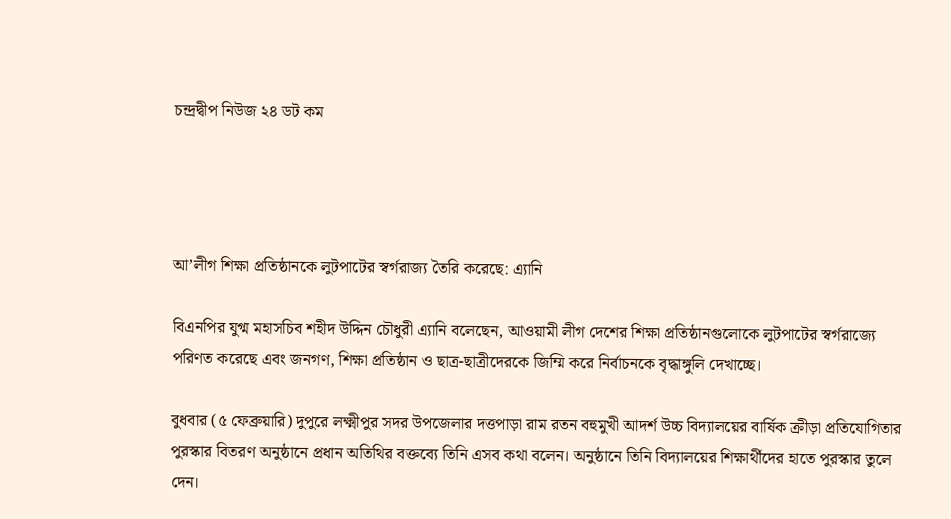চন্দ্রদ্বীপ নিউজ ২৪ ডট কম




আ’লীগ শিক্ষা প্রতিষ্ঠানকে লুটপাটের স্বর্গরাজ্য তৈরি করেছে: এ্যানি

বিএনপির যুগ্ম মহাসচিব শহীদ উদ্দিন চৌধুরী এ্যানি বলেছেন, আওয়ামী লীগ দেশের শিক্ষা প্রতিষ্ঠানগুলোকে লুটপাটের স্বর্গরাজ্যে পরিণত করেছে এবং জনগণ, শিক্ষা প্রতিষ্ঠান ও ছাত্র-ছাত্রীদেরকে জিম্মি করে নির্বাচনকে বৃদ্ধাঙ্গুলি দেখাচ্ছে।

বুধবার (৫ ফেব্রুয়ারি) দুপুরে লক্ষ্মীপুর সদর উপজেলার দত্তপাড়া রাম রতন বহুমুখী আদর্শ উচ্চ বিদ্যালয়ের বার্ষিক ক্রীড়া প্রতিযোগিতার পুরস্কার বিতরণ অনুষ্ঠানে প্রধান অতিথির বক্তব্যে তিনি এসব কথা বলেন। অনুষ্ঠানে তিনি বিদ্যালয়ের শিক্ষার্থীদের হাতে পুরস্কার তুলে দেন।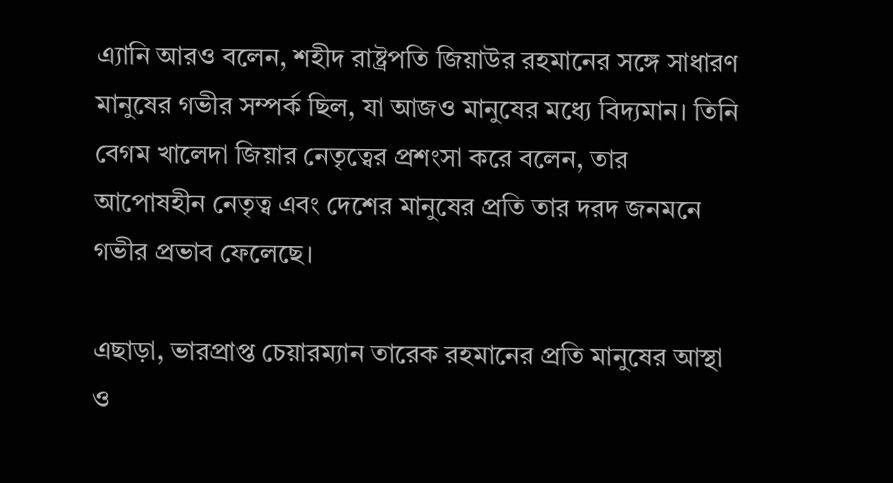এ্যানি আরও বলেন, শহীদ রাষ্ট্রপতি জিয়াউর রহমানের সঙ্গে সাধারণ মানুষের গভীর সম্পর্ক ছিল, যা আজও মানুষের মধ্যে বিদ্যমান। তিনি বেগম খালেদা জিয়ার নেতৃত্বের প্রশংসা করে বলেন, তার আপোষহীন নেতৃত্ব এবং দেশের মানুষের প্রতি তার দরদ জনমনে গভীর প্রভাব ফেলেছে।

এছাড়া, ভারপ্রাপ্ত চেয়ারম্যান তারেক রহমানের প্রতি মানুষের আস্থা ও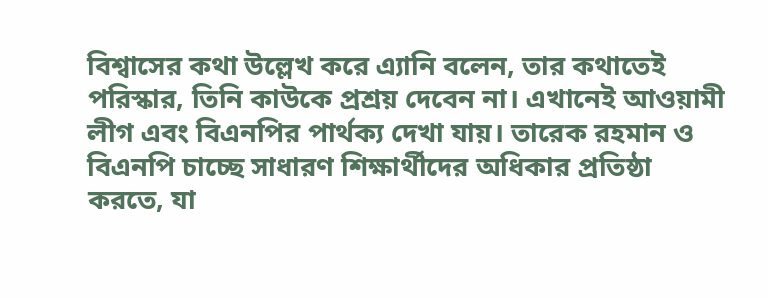বিশ্বাসের কথা উল্লেখ করে এ্যানি বলেন, তার কথাতেই পরিস্কার, তিনি কাউকে প্রশ্রয় দেবেন না। এখানেই আওয়ামী লীগ এবং বিএনপির পার্থক্য দেখা যায়। তারেক রহমান ও বিএনপি চাচ্ছে সাধারণ শিক্ষার্থীদের অধিকার প্রতিষ্ঠা করতে, যা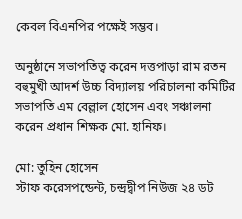কেবল বিএনপির পক্ষেই সম্ভব।

অনুষ্ঠানে সভাপতিত্ব করেন দত্তপাড়া রাম রতন বহুমুখী আদর্শ উচ্চ বিদ্যালয় পরিচালনা কমিটির সভাপতি এম বেল্লাল হোসেন এবং সঞ্চালনা করেন প্রধান শিক্ষক মো. হানিফ।

মো: তুহিন হোসেন
স্টাফ করেসপন্ডেন্ট, চন্দ্রদ্বীপ নিউজ ২৪ ডট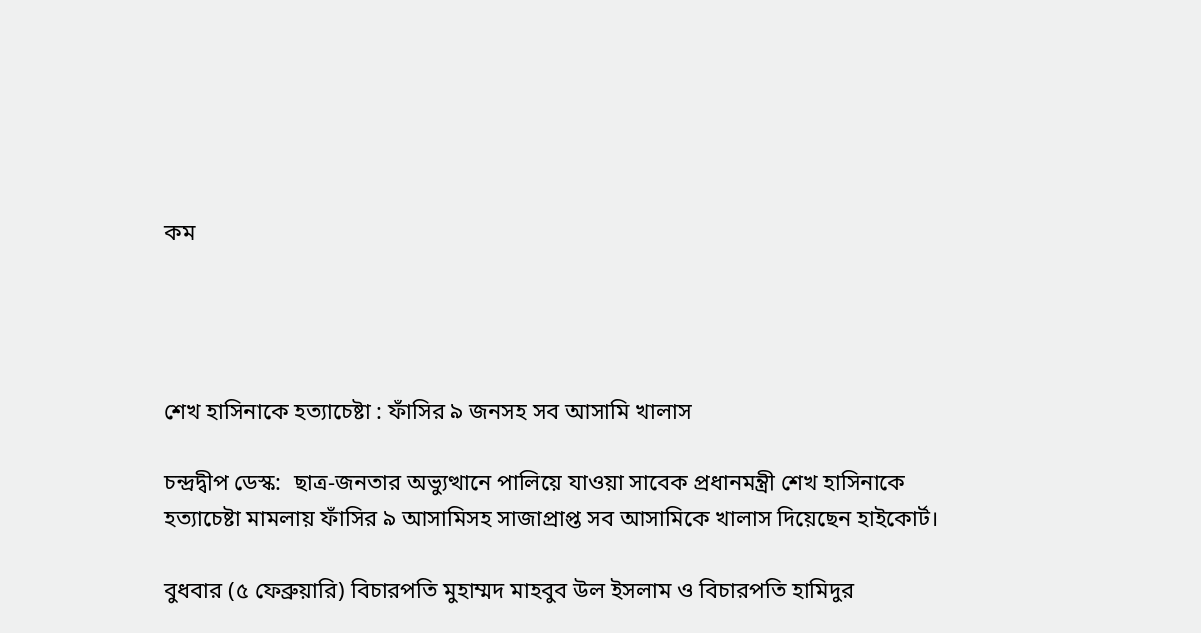কম




শেখ হাসিনাকে হত্যাচেষ্টা : ফাঁসির ৯ জনসহ সব আসামি খালাস

চন্দ্রদ্বীপ ডেস্ক:  ছাত্র-জনতার অভ্যুত্থানে পালিয়ে যাওয়া সাবেক প্রধানমন্ত্রী শেখ হাসিনাকে হত্যাচেষ্টা মামলায় ফাঁসির ৯ আসামিসহ সাজাপ্রাপ্ত সব আসামিকে খালাস দিয়েছেন হাইকোর্ট।

বুধবার (৫ ফেব্রুয়ারি) বিচারপতি মুহাম্মদ মাহবুব উল ইসলাম ও বিচারপতি হামিদুর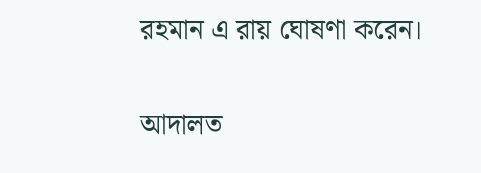রহমান এ রায় ঘোষণা করেন।

আদালত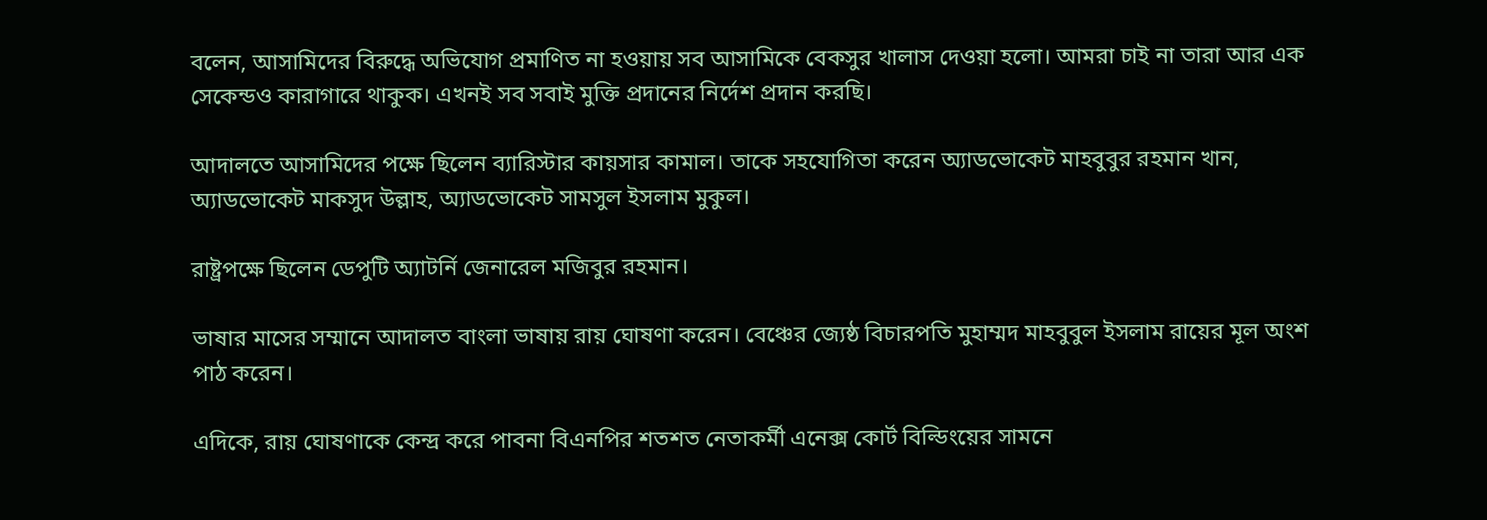বলেন, আসামিদের বিরুদ্ধে অভিযোগ প্রমাণিত না হওয়ায় সব আসামিকে বেকসুর খালাস দেওয়া হলো। আমরা চাই না তারা আর এক সেকেন্ডও কারাগারে থাকুক। এখনই সব সবাই মুক্তি প্রদানের নির্দেশ প্রদান করছি।

আদালতে আসামিদের পক্ষে ছিলেন ব্যারিস্টার কায়সার কামাল। তাকে সহযোগিতা করেন অ্যাডভোকেট মাহবুবুর রহমান খান, অ্যাডভোকেট মাকসুদ উল্লাহ, অ্যাডভোকেট সামসুল ইসলাম মুকুল।

রাষ্ট্রপক্ষে ছিলেন ডেপুটি অ্যাটর্নি জেনারেল মজিবুর রহমান।

ভাষার মাসের সম্মানে আদালত বাংলা ভাষায় রায় ঘোষণা করেন। বেঞ্চের জ্যেষ্ঠ বিচারপতি মুহাম্মদ মাহবুবুল ইসলাম রায়ের মূল অংশ পাঠ করেন।

এদিকে, রায় ঘোষণাকে কেন্দ্র করে পাবনা বিএনপির শতশত নেতাকর্মী এনেক্স কোর্ট বিল্ডিংয়ের সামনে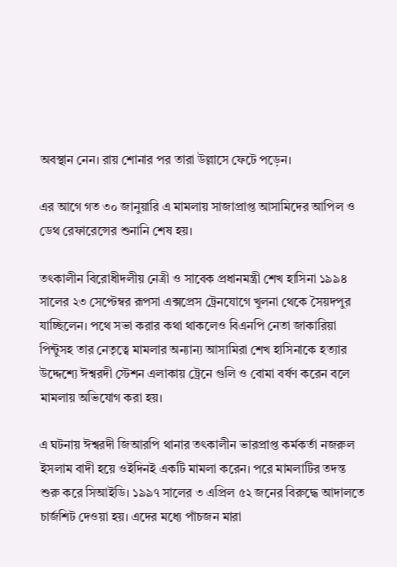অবস্থান নেন। রায় শোনার পর তারা উল্লাসে ফেটে পড়েন।

এর আগে গত ৩০ জানুয়ারি এ মামলায় সাজাপ্রাপ্ত আসামিদের আপিল ও ডেথ রেফারেন্সের শুনানি শেষ হয়।

তৎকালীন বিরোধীদলীয় নেত্রী ও সাবেক প্রধানমন্ত্রী শেখ হাসিনা ১৯৯৪ সালের ২৩ সেপ্টেম্বর রূপসা এক্সপ্রেস ট্রেনযোগে খুলনা থেকে সৈয়দপুর যাচ্ছিলেন। পথে সভা করার কথা থাকলেও বিএনপি নেতা জাকারিয়া পিন্টুসহ তার নেতৃত্বে মামলার অন্যান্য আসামিরা শেখ হাসিনাকে হত্যার উদ্দেশ্যে ঈশ্বরদী স্টেশন এলাকায় ট্রেনে গুলি ও বোমা বর্ষণ করেন বলে মামলায় অভিযোগ করা হয়।

এ ঘটনায় ঈশ্বরদী জিআরপি থানার তৎকালীন ভারপ্রাপ্ত কর্মকর্তা নজরুল ইসলাম বাদী হয়ে ওইদিনই একটি মামলা করেন। পরে মামলাটির তদন্ত শুরু করে সিআইডি। ১৯৯৭ সালের ৩ এপ্রিল ৫২ জনের বিরুদ্ধে আদালতে চার্জশিট দেওয়া হয়। এদের মধ্যে পাঁচজন মারা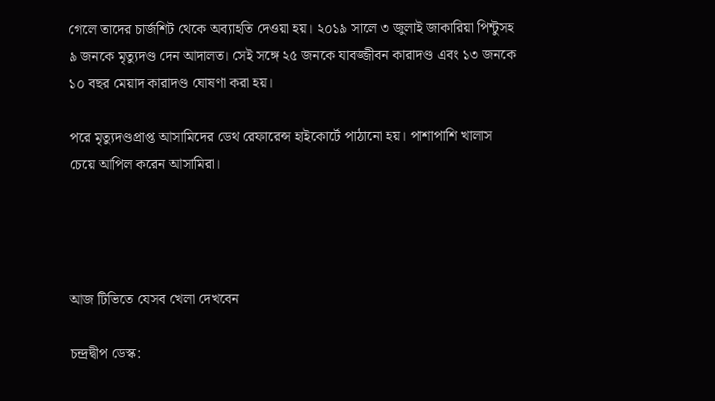গেলে তাদের চার্জশিট থেকে অব্যাহতি দেওয়া হয়। ২০১৯ সালে ৩ জুলাই জাকারিয়া পিন্টুসহ ৯ জনকে মৃত্যুদণ্ড দেন আদালত। সেই সঙ্গে ২৫ জনকে যাবজ্জীবন কারাদণ্ড এবং ১৩ জনকে ১০ বছর মেয়াদ কারাদণ্ড ঘোষণা করা হয়।

পরে মৃত্যুদণ্ডপ্রাপ্ত আসামিদের ডেথ রেফারেন্স হাইকোর্টে পাঠানো হয়। পাশাপাশি খালাস চেয়ে আপিল করেন আসামিরা।




আজ টিভিতে যেসব খেলা দেখবেন

চন্দ্রদ্বীপ ডেস্ক: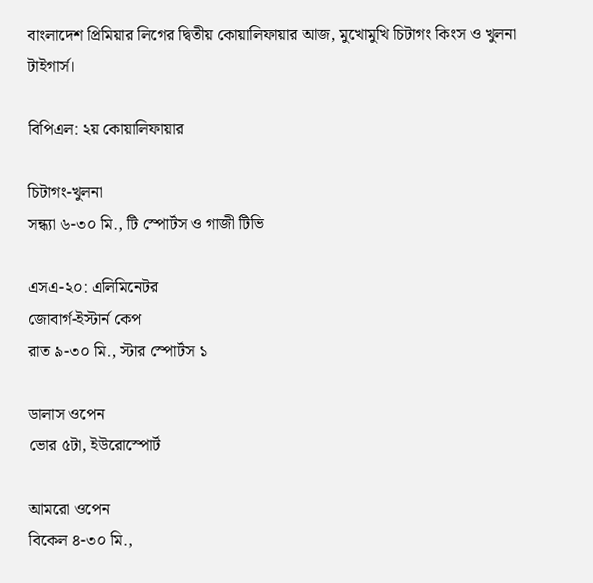বাংলাদেশ প্রিমিয়ার লিগের দ্বিতীয় কোয়ালিফায়ার আজ, মুখোমুখি চিটাগং কিংস ও খুলনা টাইগার্স।

বিপিএল: ২য় কোয়ালিফায়ার

চিটাগং-খুলনা
সন্ধ্যা ৬-৩০ মি., টি স্পোর্টস ও গাজী টিভি

এসএ-২০: এলিমিনেটর
জোবার্গ-ইস্টার্ন কেপ
রাত ৯-৩০ মি., স্টার স্পোর্টস ১

ডালাস ওপেন
ভোর ৫টা, ইউরোস্পোর্ট

আমরো ওপেন
বিকেল ৪-৩০ মি.,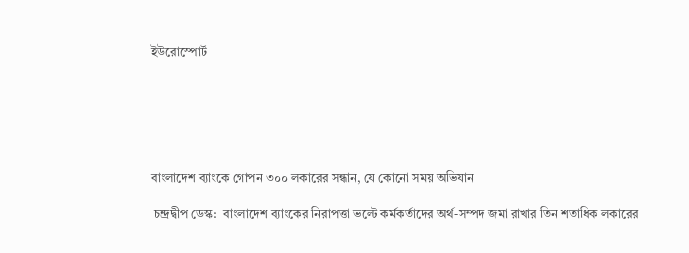ইউরোস্পোর্ট






বাংলাদেশ ব্যাংকে গোপন ৩০০ লকারের সন্ধান, যে কোনো সময় অভিযান

 চন্দ্রদ্বীপ ডেস্ক:  বাংলাদেশ ব্যাংকের নিরাপত্তা ভল্টে কর্মকর্তাদের অর্থ-সম্পদ জমা রাখার তিন শতাধিক লকারের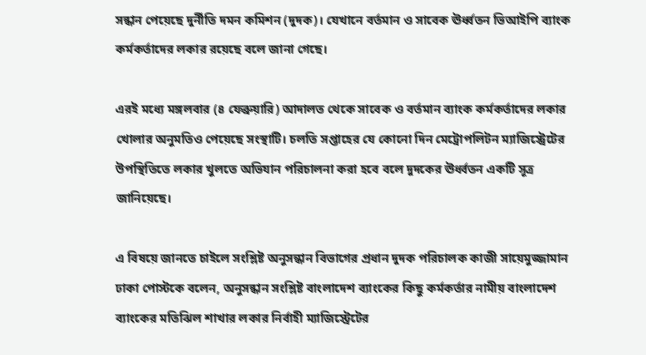সন্ধান পেয়েছে দুর্নীতি দমন কমিশন (দুদক)। যেখানে বর্তমান ও সাবেক ঊর্ধ্বতন ভিআইপি ব্যাংক কর্মকর্তাদের লকার রয়েছে বলে জানা গেছে।

এরই মধ্যে মঙ্গলবার (৪ ফেব্রুয়ারি) আদালত থেকে সাবেক ও বর্তমান ব্যাংক কর্মকর্তাদের লকার খোলার অনুমতিও পেয়েছে সংস্থাটি। চলতি সপ্তাহের যে কোনো দিন মেট্রোপলিটন ম্যাজিস্ট্রেটের উপস্থিতিতে লকার খুলতে অভিযান পরিচালনা করা হবে বলে দুদকের ঊর্ধ্বতন একটি সূত্র জানিয়েছে।

এ বিষয়ে জানতে চাইলে সংশ্লিষ্ট অনুসন্ধান বিভাগের প্রধান দুদক পরিচালক কাজী সায়েমুজ্জামান ঢাকা পোস্টকে বলেন, অনুসন্ধান সংশ্লিষ্ট বাংলাদেশ ব্যাংকের কিছু কর্মকর্তার নামীয় বাংলাদেশ ব্যাংকের মতিঝিল শাখার লকার নির্বাহী ম্যাজিস্ট্রেটের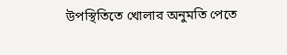উপস্থিতিতে খোলার অনুমতি পেতে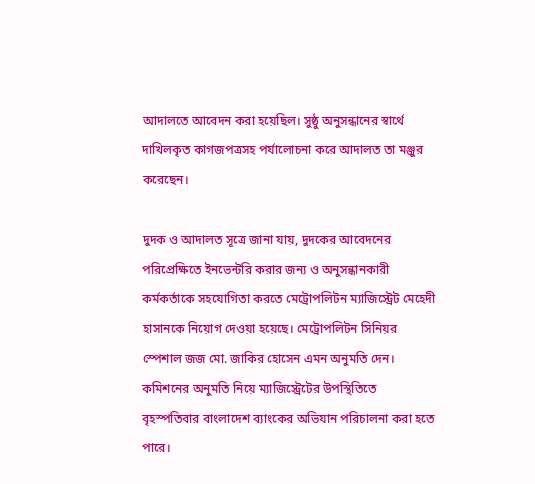আদালতে আবেদন করা হয়েছিল। সুষ্ঠু অনুসন্ধানের স্বার্থে দাখিলকৃত কাগজপত্রসহ পর্যালোচনা করে আদালত তা মঞ্জুর করেছেন।

দুদক ও আদালত সূত্রে জানা যায়, দুদকের আবেদনের পরিপ্রেক্ষিতে ইনভেন্টরি করার জন্য ও অনুসন্ধানকারী কর্মকর্তাকে সহযোগিতা করতে মেট্রোপলিটন ম্যাজিস্ট্রেট মেহেদী হাসানকে নিয়োগ দেওয়া হয়েছে। মেট্রোপলিটন সিনিয়র স্পেশাল জজ মো. জাকির হোসেন এমন অনুমতি দেন। কমিশনের অনুমতি নিয়ে ম্যাজিস্ট্রেটের উপস্থিতিতে বৃহস্পতিবার বাংলাদেশ ব্যাংকের অভিযান পরিচালনা করা হতে পারে।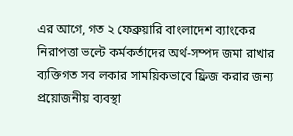এর আগে, গত ২ ফেব্রুয়ারি বাংলাদেশ ব্যাংকের নিরাপত্তা ভল্টে কর্মকর্তাদের অর্থ-সম্পদ জমা রাখার ব্যক্তিগত সব লকার সাময়িকভাবে ফ্রিজ করার জন্য প্রয়োজনীয় ব্যবস্থা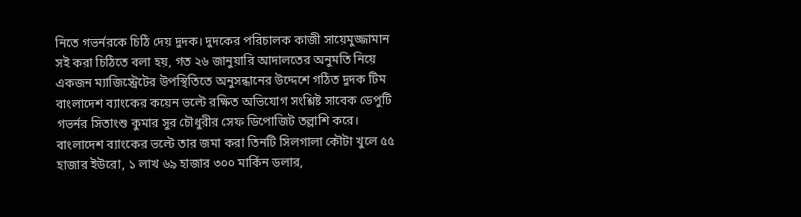নিতে গভর্নরকে চিঠি দেয় দুদক। দুদকের পরিচালক কাজী সায়েমুজ্জামান সই করা চিঠিতে বলা হয়, গত ২৬ জানুয়ারি আদালতের অনুমতি নিয়ে একজন ম্যাজিস্ট্রেটের উপস্থিতিতে অনুসন্ধানের উদ্দেশে গঠিত দুদক টিম বাংলাদেশ ব্যাংকের কয়েন ভল্টে রক্ষিত অভিযোগ সংশ্লিষ্ট সাবেক ডেপুটি গভর্নর সিতাংশু কুমার সুর চৌধুরীর সেফ ডিপোজিট তল্লাশি করে। বাংলাদেশ ব্যাংকের ভল্টে তার জমা করা তিনটি সিলগালা কৌটা খুলে ৫৫ হাজার ইউরো, ১ লাখ ৬৯ হাজার ৩০০ মার্কিন ডলার,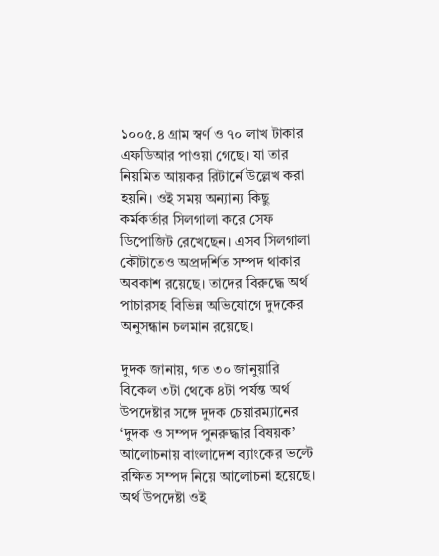১০০৫.৪ গ্রাম স্বর্ণ ও ৭০ লাখ টাকার এফডিআর পাওয়া গেছে। যা তার নিয়মিত আয়কর রিটার্নে উল্লেখ করা হয়নি। ওই সময় অন্যান্য কিছু কর্মকর্তার সিলগালা করে সেফ ডিপোজিট রেখেছেন। এসব সিলগালা কৌটাতেও অপ্রদর্শিত সম্পদ থাকার অবকাশ রয়েছে। তাদের বিরুদ্ধে অর্থ পাচারসহ বিভিন্ন অভিযোগে দুদকের অনুসন্ধান চলমান রয়েছে।

দুদক জানায়, গত ৩০ জানুয়ারি বিকেল ৩টা থেকে ৪টা পর্যন্ত অর্থ উপদেষ্টার সঙ্গে দুদক চেয়ারম্যানের ‘দুদক ও সম্পদ পুনরুদ্ধার বিষয়ক’ আলোচনায় বাংলাদেশ ব্যাংকের ভল্টে রক্ষিত সম্পদ নিয়ে আলোচনা হয়েছে। অর্থ উপদেষ্টা ওই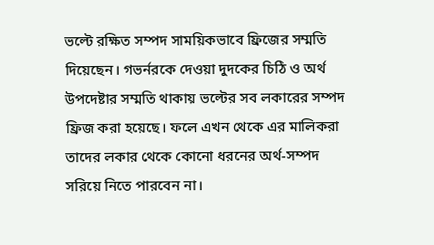ভল্টে রক্ষিত সম্পদ সাময়িকভাবে ফ্রিজের সম্মতি দিয়েছেন। গভর্নরকে দেওয়া দুদকের চিঠি ও অর্থ উপদেষ্টার সম্মতি থাকায় ভল্টের সব লকারের সম্পদ ফ্রিজ করা হয়েছে। ফলে এখন থেকে এর মালিকরা তাদের লকার থেকে কোনো ধরনের অর্থ-সম্পদ সরিয়ে নিতে পারবেন না।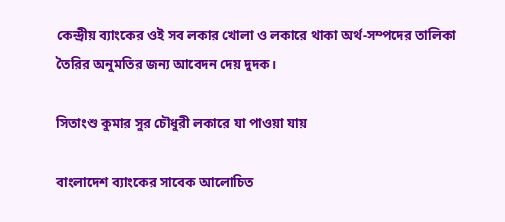কেন্দ্রীয় ব্যাংকের ওই সব লকার খোলা ও লকারে থাকা অর্থ-সম্পদের তালিকা তৈরির অনুমতির জন্য আবেদন দেয় দুদক।

সিতাংশু কুমার সুর চৌধুরী লকারে যা পাওয়া যায়

বাংলাদেশ ব্যাংকের সাবেক আলোচিত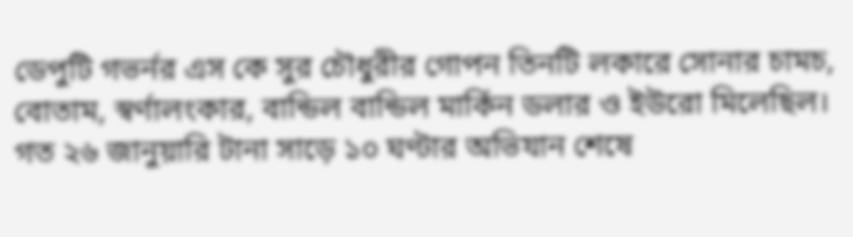ডেপুটি গভর্নর এস কে সুর চৌধুরীর গোপন তিনটি লকারে সোনার চামচ, বোতাম, স্বর্ণালংকার, বান্ডিল বান্ডিল মার্কিন ডলার ও ইউরো মিলেছিল। গত ২৬ জানুয়ারি টানা সাড়ে ১০ ঘণ্টার অভিযান শেষে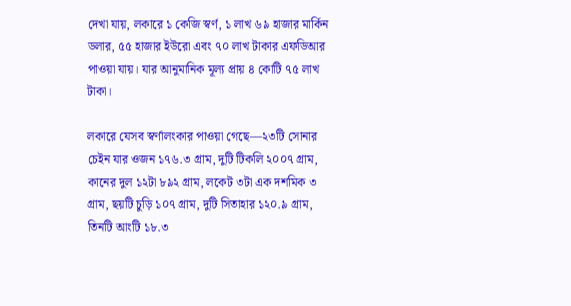দেখা যায়, লকারে ১ কেজি স্বর্ণ, ১ লাখ ৬৯ হাজার মার্কিন ডলার, ৫৫ হাজার ইউরো এবং ৭০ লাখ টাকার এফডিআর পাওয়া যায়। যার আনুমানিক মূল্য প্রায় ৪ কোটি ৭৫ লাখ টাকা।

লকারে যেসব স্বর্ণালংকার পাওয়া গেছে—২৩টি সোনার চেইন যার ওজন ১৭৬.৩ গ্রাম, দুটি টিকলি ২০০৭ গ্রাম, কানের দুল ১২টা ৮৯২ গ্রাম, লকেট ৩টা এক দশমিক ৩ গ্রাম, ছয়টি চুড়ি ১০৭ গ্রাম, দুটি সিতাহার ১২০.৯ গ্রাম, তিনটি আংটি ১৮.৩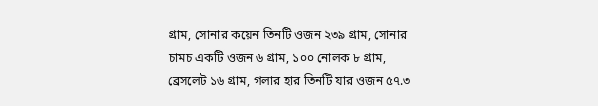গ্রাম, সোনার কয়েন তিনটি ওজন ২৩৯ গ্রাম, সোনার চামচ একটি ওজন ৬ গ্রাম, ১০০ নোলক ৮ গ্রাম, ব্রেসলেট ১৬ গ্রাম, গলার হার তিনটি যার ওজন ৫৭.৩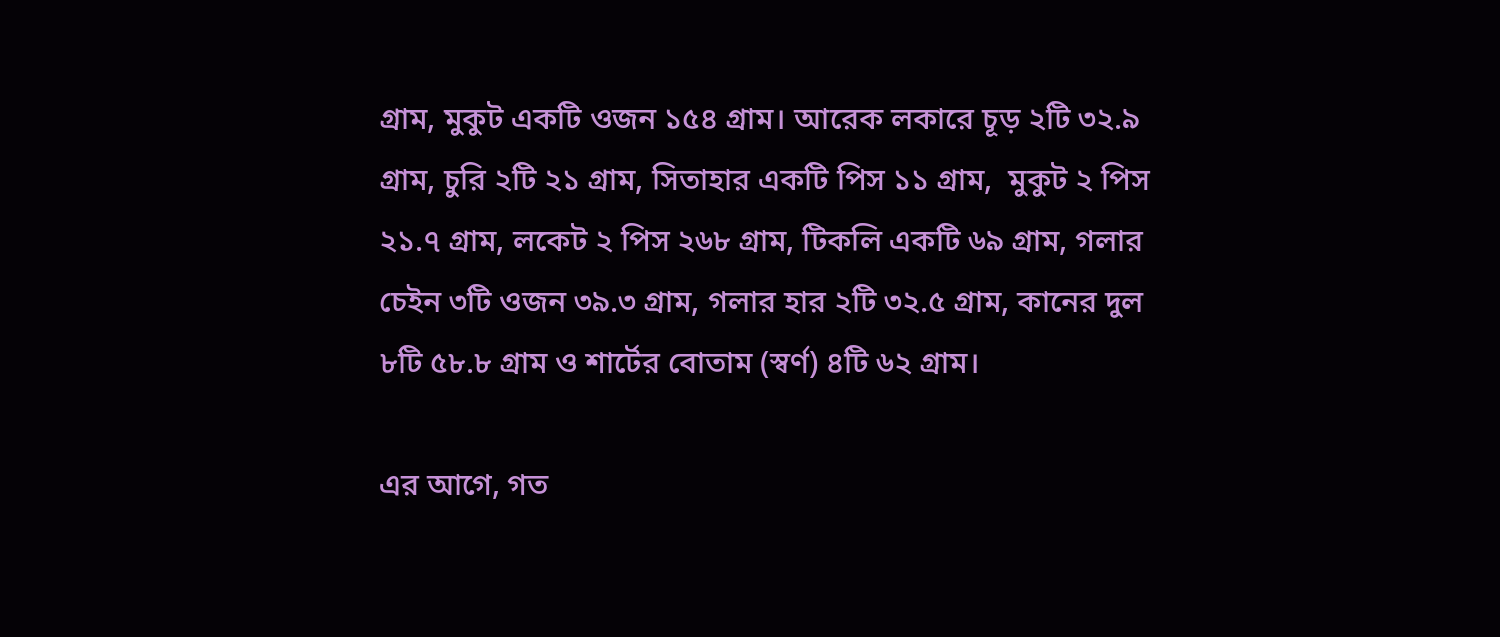গ্রাম, মুকুট একটি ওজন ১৫৪ গ্রাম। আরেক লকারে চূড় ২টি ৩২.৯ গ্রাম, চুরি ২টি ২১ গ্রাম, সিতাহার একটি পিস ১১ গ্রাম,  মুকুট ২ পিস ২১.৭ গ্রাম, লকেট ২ পিস ২৬৮ গ্রাম, টিকলি একটি ৬৯ গ্রাম, গলার চেইন ৩টি ওজন ৩৯.৩ গ্রাম, গলার হার ২টি ৩২.৫ গ্রাম, কানের দুল ৮টি ৫৮.৮ গ্রাম ও শার্টের বোতাম (স্বর্ণ) ৪টি ৬২ গ্রাম।

এর আগে, গত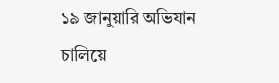১৯ জানুয়ারি অভিযান চালিয়ে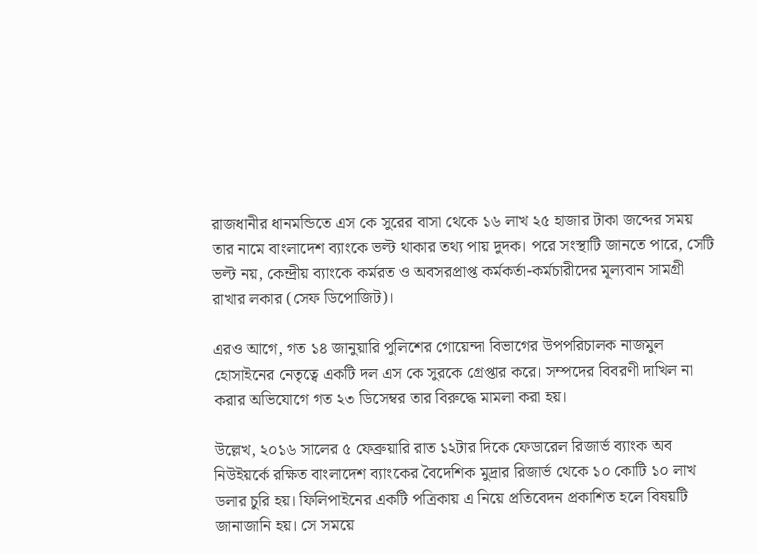রাজধানীর ধানমন্ডিতে এস কে সুরের বাসা থেকে ১৬ লাখ ২৫ হাজার টাকা জব্দের সময় তার নামে বাংলাদেশ ব্যাংকে ভল্ট থাকার তথ্য পায় দুদক। পরে সংস্থাটি জানতে পারে, সেটি ভল্ট নয়, কেন্দ্রীয় ব্যাংকে কর্মরত ও অবসরপ্রাপ্ত কর্মকর্তা-কর্মচারীদের মূল্যবান সামগ্রী রাখার লকার (সেফ ডিপোজিট)।

এরও আগে, গত ১৪ জানুয়ারি পুলিশের গোয়েন্দা বিভাগের উপপরিচালক নাজমুল হোসাইনের নেতৃত্বে একটি দল এস কে সুরকে গ্রেপ্তার করে। সম্পদের বিবরণী দাখিল না করার অভিযোগে গত ২৩ ডিসেম্বর তার বিরুদ্ধে মামলা করা হয়।

উল্লেখ, ২০১৬ সালের ৫ ফেব্রুয়ারি রাত ১২টার দিকে ফেডারেল রিজার্ভ ব্যাংক অব নিউইয়র্কে রক্ষিত বাংলাদেশ ব্যাংকের বৈদেশিক মুদ্রার রিজার্ভ থেকে ১০ কোটি ১০ লাখ ডলার চুরি হয়। ফিলিপাইনের একটি পত্রিকায় এ নিয়ে প্রতিবেদন প্রকাশিত হলে বিষয়টি জানাজানি হয়। সে সময়ে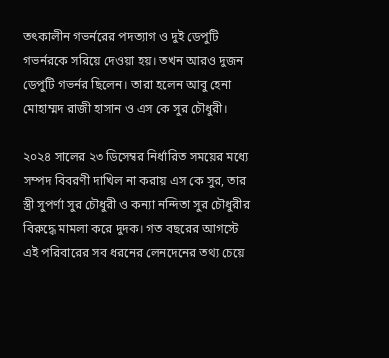তৎকালীন গভর্নরের পদত্যাগ ও দুই ডেপুটি গভর্নরকে সরিয়ে দেওয়া হয়। তখন আরও দুজন ডেপুটি গভর্নর ছিলেন। তারা হলেন আবু হেনা মোহাম্মদ রাজী হাসান ও এস কে সুর চৌধুরী।

২০২৪ সালের ২৩ ডিসেম্বর নির্ধারিত সময়ের মধ্যে সম্পদ বিবরণী দাখিল না করায় এস কে সুর, তার স্ত্রী সুপর্ণা সুর চৌধুরী ও কন্যা নন্দিতা সুর চৌধুরীর বিরুদ্ধে মামলা করে দুদক। গত বছরের আগস্টে এই পরিবারের সব ধরনের লেনদেনের তথ্য চেয়ে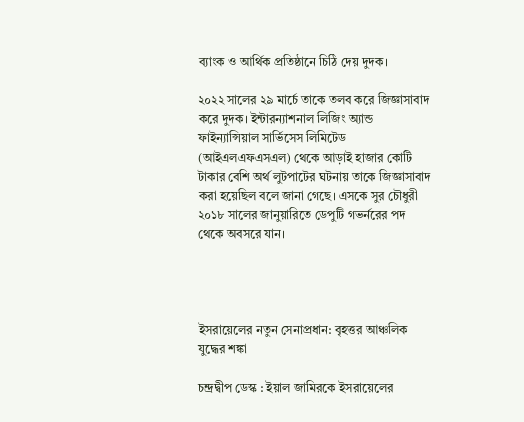ব্যাংক ও আর্থিক প্রতিষ্ঠানে চিঠি দেয় দুদক।

২০২২ সালের ২৯ মার্চে তাকে তলব করে জিজ্ঞাসাবাদ করে দুদক। ইন্টারন্যাশনাল লিজিং অ্যান্ড ফাইন্যান্সিয়াল সার্ভিসেস লিমিটেড (আইএলএফএসএল) থেকে আড়াই হাজার কোটি টাকার বেশি অর্থ লুটপাটের ঘটনায় তাকে জিজ্ঞাসাবাদ করা হয়েছিল বলে জানা গেছে। এসকে সুর চৌধুরী ২০১৮ সালের জানুয়ারিতে ডেপুটি গভর্নরের পদ থেকে অবসরে যান।




ইসরায়েলের নতুন সেনাপ্রধান: বৃহত্তর আঞ্চলিক যুদ্ধের শঙ্কা

চন্দ্রদ্বীপ ডেস্ক : ইয়াল জামিরকে ইসরায়েলের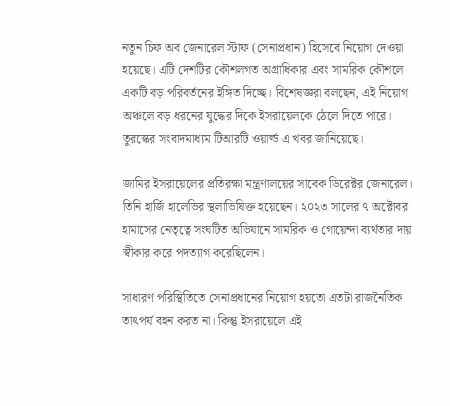নতুন চিফ অব জেনারেল স্টাফ (সেনাপ্রধান) হিসেবে নিয়োগ দেওয়া হয়েছে। এটি দেশটির কৌশলগত অগ্রাধিকার এবং সামরিক কৌশলে একটি বড় পরিবর্তনের ইঙ্গিত দিচ্ছে। বিশেষজ্ঞরা বলছেন, এই নিয়োগ অঞ্চলে বড় ধরনের যুদ্ধের দিকে ইসরায়েলকে ঠেলে দিতে পারে। তুরস্কের সংবাদমাধ্যম টিআরটি ওয়ার্ল্ড এ খবর জানিয়েছে।

জামির ইসরায়েলের প্রতিরক্ষা মন্ত্রণালয়ের সাবেক ডিরেক্টর জেনারেল। তিনি হার্জি হালেভির স্থলাভিষিক্ত হয়েছেন। ২০২৩ সালের ৭ অক্টোবর হামাসের নেতৃত্বে সংঘটিত অভিযানে সামরিক ও গোয়েন্দা ব্যর্থতার দায় স্বীকার করে পদত্যাগ করেছিলেন।

সাধারণ পরিস্থিতিতে সেনাপ্রধানের নিয়োগ হয়তো এতটা রাজনৈতিক তাৎপর্য বহন করত না। কিন্তু ইসরায়েলে এই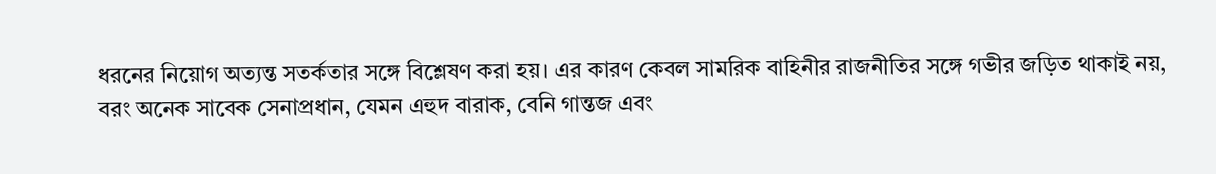ধরনের নিয়োগ অত্যন্ত সতর্কতার সঙ্গে বিশ্লেষণ করা হয়। এর কারণ কেবল সামরিক বাহিনীর রাজনীতির সঙ্গে গভীর জড়িত থাকাই নয়, বরং অনেক সাবেক সেনাপ্রধান, যেমন এহুদ বারাক, বেনি গান্তজ এবং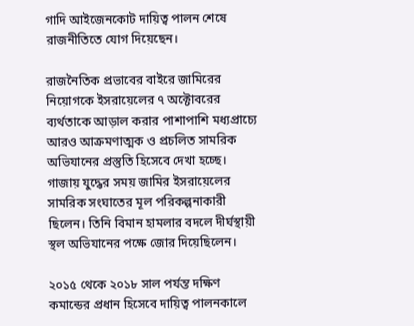গাদি আইজেনকোট দায়িত্ব পালন শেষে রাজনীতিতে যোগ দিয়েছেন।

রাজনৈতিক প্রভাবের বাইরে জামিরের নিয়োগকে ইসরায়েলের ৭ অক্টোবরের ব্যর্থতাকে আড়াল করার পাশাপাশি মধ্যপ্রাচ্যে আরও আক্রমণাত্মক ও প্রচলিত সামরিক অভিযানের প্রস্তুতি হিসেবে দেখা হচ্ছে। গাজায় যুদ্ধের সময় জামির ইসরায়েলের সামরিক সংঘাতের মূল পরিকল্পনাকারী ছিলেন। তিনি বিমান হামলার বদলে দীর্ঘস্থায়ী স্থল অভিযানের পক্ষে জোর দিয়েছিলেন।

২০১৫ থেকে ২০১৮ সাল পর্যন্ত দক্ষিণ কমান্ডের প্রধান হিসেবে দায়িত্ব পালনকালে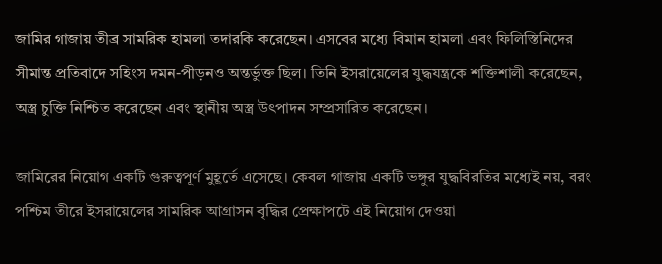জামির গাজায় তীব্র সামরিক হামলা তদারকি করেছেন। এসবের মধ্যে বিমান হামলা এবং ফিলিস্তিনিদের সীমান্ত প্রতিবাদে সহিংস দমন-পীড়নও অন্তর্ভুক্ত ছিল। তিনি ইসরায়েলের যুদ্ধযন্ত্রকে শক্তিশালী করেছেন, অস্ত্র চুক্তি নিশ্চিত করেছেন এবং স্থানীয় অস্ত্র উৎপাদন সম্প্রসারিত করেছেন।

জামিরের নিয়োগ একটি গুরুত্বপূর্ণ মুহূর্তে এসেছে। কেবল গাজায় একটি ভঙ্গুর যুদ্ধবিরতির মধ্যেই নয়, বরং পশ্চিম তীরে ইসরায়েলের সামরিক আগ্রাসন বৃদ্ধির প্রেক্ষাপটে এই নিয়োগ দেওয়া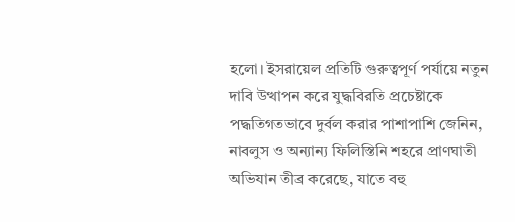হলো। ইসরায়েল প্রতিটি গুরুত্বপূর্ণ পর্যায়ে নতুন দাবি উত্থাপন করে যুদ্ধবিরতি প্রচেষ্টাকে পদ্ধতিগতভাবে দুর্বল করার পাশাপাশি জেনিন, নাবলুস ও অন্যান্য ফিলিস্তিনি শহরে প্রাণঘাতী অভিযান তীব্র করেছে, যাতে বহু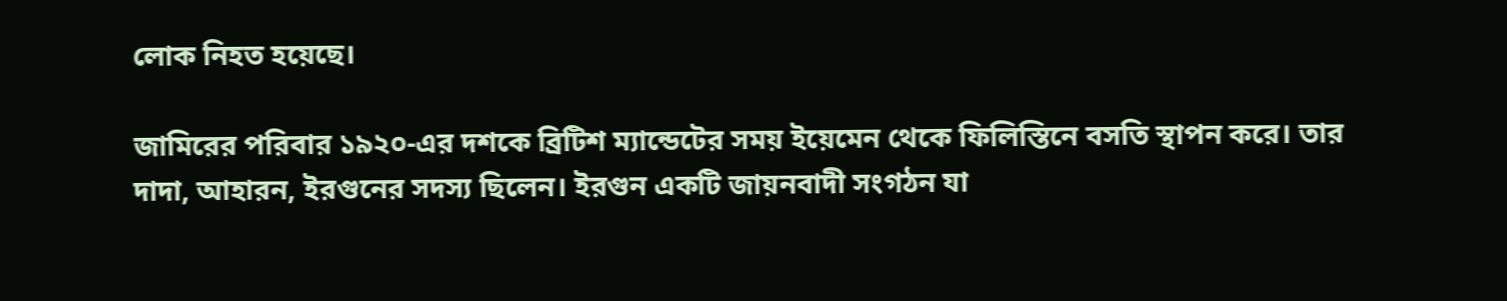লোক নিহত হয়েছে।

জামিরের পরিবার ১৯২০-এর দশকে ব্রিটিশ ম্যান্ডেটের সময় ইয়েমেন থেকে ফিলিস্তিনে বসতি স্থাপন করে। তার দাদা, আহারন, ইরগুনের সদস্য ছিলেন। ইরগুন একটি জায়নবাদী সংগঠন যা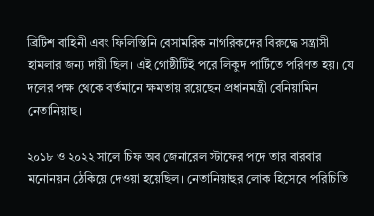ব্রিটিশ বাহিনী এবং ফিলিস্তিনি বেসামরিক নাগরিকদের বিরুদ্ধে সন্ত্রাসী হামলার জন্য দায়ী ছিল। এই গোষ্ঠীটিই পরে লিকুদ পার্টিতে পরিণত হয়। যে দলের পক্ষ থেকে বর্তমানে ক্ষমতায় রয়েছেন প্রধানমন্ত্রী বেনিয়ামিন নেতানিয়াহু।

২০১৮ ও ২০২২ সালে চিফ অব জেনারেল স্টাফের পদে তার বারবার মনোনয়ন ঠেকিয়ে দেওয়া হয়েছিল। নেতানিয়াহুর লোক হিসেবে পরিচিতি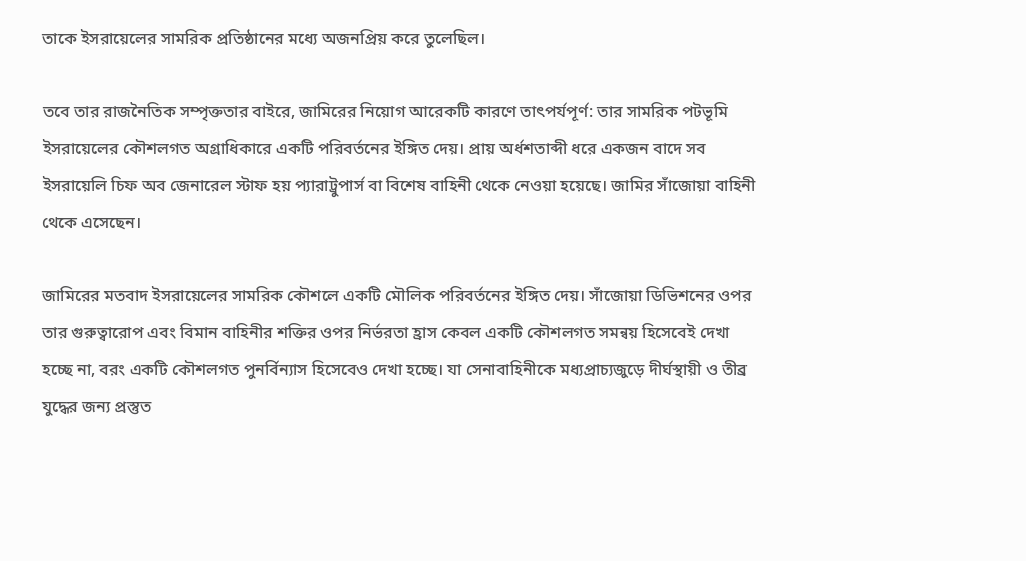তাকে ইসরায়েলের সামরিক প্রতিষ্ঠানের মধ্যে অজনপ্রিয় করে তুলেছিল।

তবে তার রাজনৈতিক সম্পৃক্ততার বাইরে, জামিরের নিয়োগ আরেকটি কারণে তাৎপর্যপূর্ণ: তার সামরিক পটভূমি ইসরায়েলের কৌশলগত অগ্রাধিকারে একটি পরিবর্তনের ইঙ্গিত দেয়। প্রায় অর্ধশতাব্দী ধরে একজন বাদে সব ইসরায়েলি চিফ অব জেনারেল স্টাফ হয় প্যারাট্রুপার্স বা বিশেষ বাহিনী থেকে নেওয়া হয়েছে। জামির সাঁজোয়া বাহিনী থেকে এসেছেন।

জামিরের মতবাদ ইসরায়েলের সামরিক কৌশলে একটি মৌলিক পরিবর্তনের ইঙ্গিত দেয়। সাঁজোয়া ডিভিশনের ওপর তার গুরুত্বারোপ এবং বিমান বাহিনীর শক্তির ওপর নির্ভরতা হ্রাস কেবল একটি কৌশলগত সমন্বয় হিসেবেই দেখা হচ্ছে না, বরং একটি কৌশলগত পুনর্বিন্যাস হিসেবেও দেখা হচ্ছে। যা সেনাবাহিনীকে মধ্যপ্রাচ্যজুড়ে দীর্ঘস্থায়ী ও তীব্র যুদ্ধের জন্য প্রস্তুত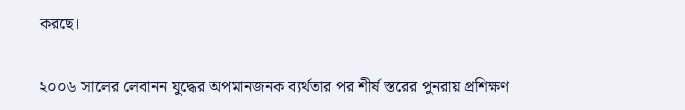করছে।

২০০৬ সালের লেবানন যুদ্ধের অপমানজনক ব্যর্থতার পর শীর্ষ স্তরের পুনরায় প্রশিক্ষণ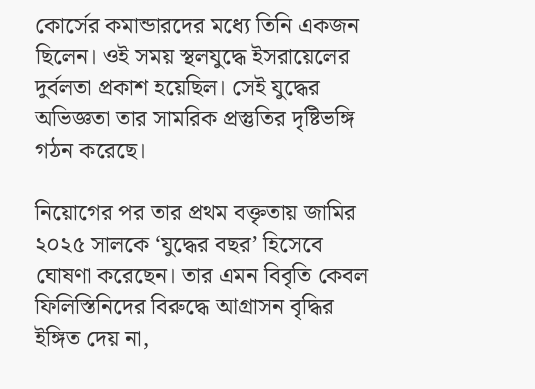কোর্সের কমান্ডারদের মধ্যে তিনি একজন ছিলেন। ওই সময় স্থলযুদ্ধে ইসরায়েলের দুর্বলতা প্রকাশ হয়েছিল। সেই যুদ্ধের অভিজ্ঞতা তার সামরিক প্রস্তুতির দৃষ্টিভঙ্গি গঠন করেছে।

নিয়োগের পর তার প্রথম বক্তৃতায় জামির ২০২৫ সালকে ‘যুদ্ধের বছর’ হিসেবে ঘোষণা করেছেন। তার এমন বিবৃতি কেবল ফিলিস্তিনিদের বিরুদ্ধে আগ্রাসন বৃদ্ধির ইঙ্গিত দেয় না,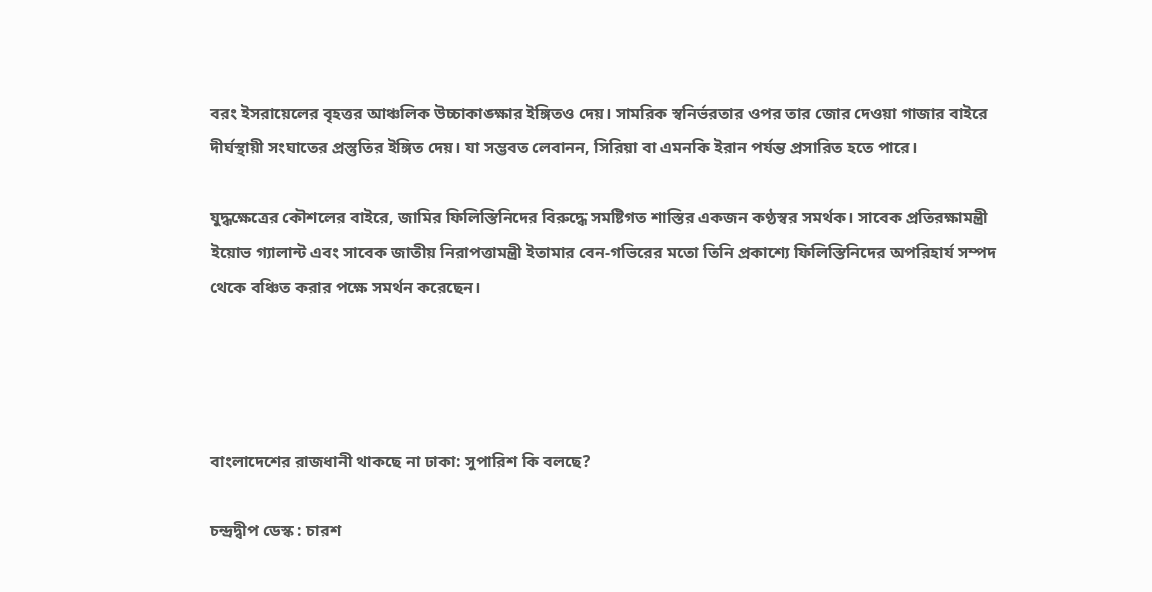বরং ইসরায়েলের বৃহত্তর আঞ্চলিক উচ্চাকাঙ্ক্ষার ইঙ্গিতও দেয়। সামরিক স্বনির্ভরতার ওপর তার জোর দেওয়া গাজার বাইরে দীর্ঘস্থায়ী সংঘাতের প্রস্তুতির ইঙ্গিত দেয়। যা সম্ভবত লেবানন, সিরিয়া বা এমনকি ইরান পর্যন্ত প্রসারিত হতে পারে।

যুদ্ধক্ষেত্রের কৌশলের বাইরে, জামির ফিলিস্তিনিদের বিরুদ্ধে সমষ্টিগত শাস্তির একজন কণ্ঠস্বর সমর্থক। সাবেক প্রতিরক্ষামন্ত্রী ইয়োভ গ্যালান্ট এবং সাবেক জাতীয় নিরাপত্তামন্ত্রী ইতামার বেন-গভিরের মতো তিনি প্রকাশ্যে ফিলিস্তিনিদের অপরিহার্য সম্পদ থেকে বঞ্চিত করার পক্ষে সমর্থন করেছেন।




বাংলাদেশের রাজধানী থাকছে না ঢাকা: সুপারিশ কি বলছে?

চন্দ্রদ্বীপ ডেস্ক : চারশ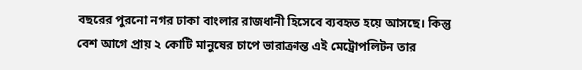বছরের পুরনো নগর ঢাকা বাংলার রাজধানী হিসেবে ব্যবহৃত হয়ে আসছে। কিন্তু বেশ আগে প্রায় ২ কোটি মানুষের চাপে ভারাক্রান্ত এই মেট্রোপলিটন তার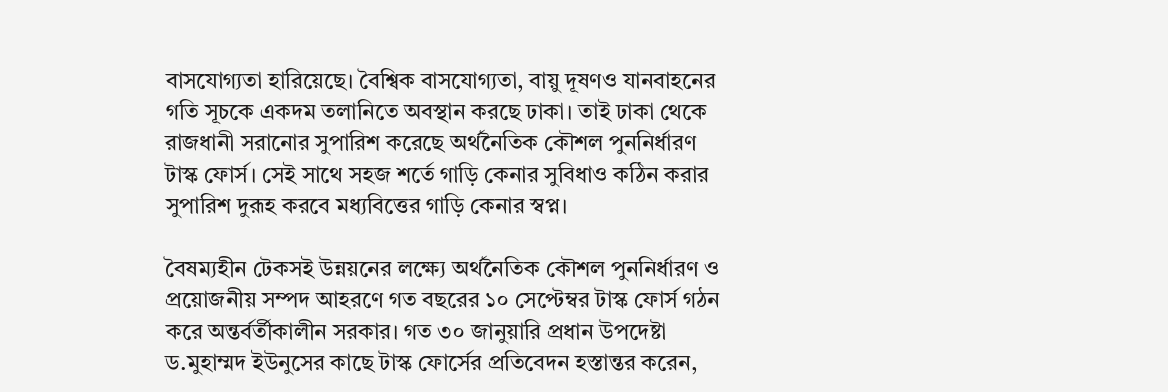বাসযোগ্যতা হারিয়েছে। বৈশ্বিক বাসযোগ্যতা, বায়ু দূষণও যানবাহনের গতি সূচকে একদম তলানিতে অবস্থান করছে ঢাকা। তাই ঢাকা থেকে রাজধানী সরানোর সুপারিশ করেছে অর্থনৈতিক কৌশল পুননির্ধারণ টাস্ক ফোর্স। সেই সাথে সহজ শর্তে গাড়ি কেনার সুবিধাও কঠিন করার সুপারিশ দুরূহ করবে মধ্যবিত্তের গাড়ি কেনার স্বপ্ন।

বৈষম্যহীন টেকসই উন্নয়নের লক্ষ্যে অর্থনৈতিক কৌশল পুননির্ধারণ ও প্রয়োজনীয় সম্পদ আহরণে গত বছরের ১০ সেপ্টেম্বর টাস্ক ফোর্স গঠন করে অন্তর্বর্তীকালীন সরকার। গত ৩০ জানুয়ারি প্রধান উপদেষ্টা ড.মুহাম্মদ ইউনুসের কাছে টাস্ক ফোর্সের প্রতিবেদন হস্তান্তর করেন,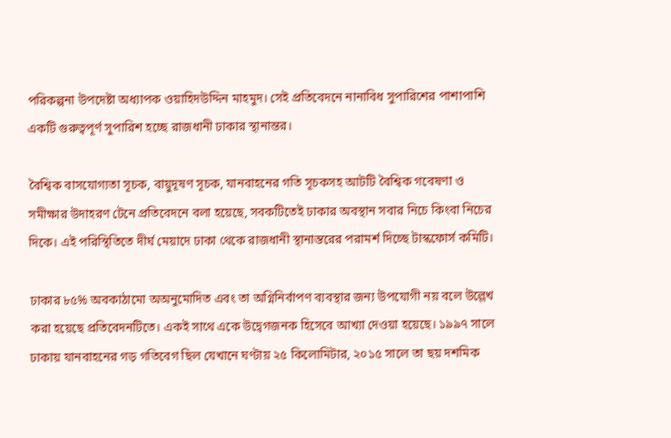পরিকল্পনা উপদেষ্টা অধ্যাপক ওয়াহিদউদ্দিন মাহমুদ। সেই প্রতিবেদনে নানাবিধ সুপারিশের পাশাপাশি একটি গুরুত্বপূর্ণ সুপারিশ হচ্ছে রাজধানী ঢাকার স্থানান্তর।

বৈশ্বিক বাসযোগ্যতা সূচক, বায়ুদূষণ সূচক, যানবাহনের গতি সূচকসহ আটটি বৈশ্বিক গবেষণা ও সমীক্ষার উদাহরণ টেনে প্রতিবেদনে বলা হয়েছে, সবকটিতেই ঢাকার অবস্থান সবার নিচে কিংবা নিচের দিকে। এই পরিস্থিতিতে দীর্ঘ মেয়াদে ঢাকা থেকে রাজধানী স্থানান্তরের পরামর্শ দিচ্ছে টাস্কফোর্স কমিটি।

ঢাকার ৮৫% অবকাঠামো অঅনুমোদিত এবং তা অগ্নিনির্বাপণ ব্যবস্থার জন্য উপযোগী নয় বলে উল্লেখ করা হয়েছে প্রতিবেদনটিতে। একই সাথে একে উদ্বেগজনক হিসেবে আখ্যা দেওয়া হয়েছে। ১৯৯৭ সালে ঢাকায় যানবাহনের গড় গতিবেগ ছিল যেখানে ঘণ্টায় ২৫ কিলোমিটার, ২০১৫ সালে তা ছয় দশমিক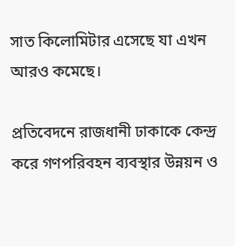সাত কিলোমিটার এসেছে যা এখন আরও কমেছে।

প্রতিবেদনে রাজধানী ঢাকাকে কেন্দ্র করে গণপরিবহন ব্যবস্থার উন্নয়ন ও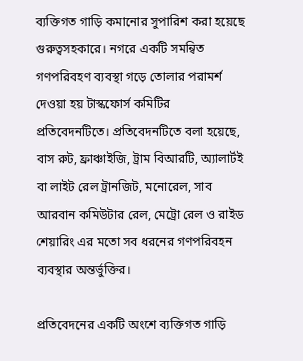ব্যক্তিগত গাড়ি কমানোর সুপারিশ করা হয়েছে গুরুত্বসহকারে। নগরে একটি সমন্বিত গণপরিবহণ ব্যবস্থা গড়ে তোলার পরামর্শ দেওয়া হয় টাস্কফোর্স কমিটির প্রতিবেদনটিতে। প্রতিবেদনটিতে বলা হয়েছে, বাস রুট, ফ্রাঞ্চাইজি, ট্রাম বিআরটি, অ্যালার্টই বা লাইট রেল ট্রানজিট, মনোরেল, সাব আরবান কমিউটার রেল, মেট্রো রেল ও রাইড শেয়ারিং এর মতো সব ধরনের গণপরিবহন ব্যবস্থার অন্তর্ভুক্তির।

প্রতিবেদনের একটি অংশে ব্যক্তিগত গাড়ি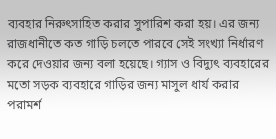ব্যবহার নিরুৎসাহিত করার সুপারিশ করা হয়। এর জন্য রাজধানীতে কত গাড়ি চলতে পারবে সেই সংখ্যা নির্ধারণ করে দেওয়ার জন্য বলা হয়েছে। গ্যাস ও বিদ্যুৎ ব্যবহারের মতো সড়ক ব্যবহারে গাড়ির জন্য মাসুল ধার্য করার পরামর্শ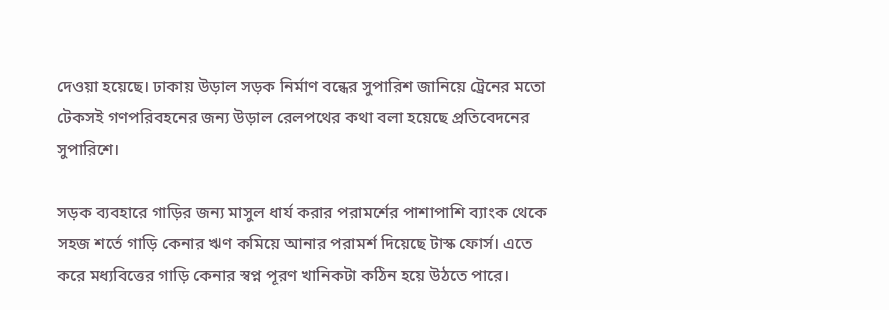দেওয়া হয়েছে। ঢাকায় উড়াল সড়ক নির্মাণ বন্ধের সুপারিশ জানিয়ে ট্রেনের মতো টেকসই গণপরিবহনের জন্য উড়াল রেলপথের কথা বলা হয়েছে প্রতিবেদনের সুপারিশে।

সড়ক ব্যবহারে গাড়ির জন্য মাসুল ধার্য করার পরামর্শের পাশাপাশি ব্যাংক থেকে সহজ শর্তে গাড়ি কেনার ঋণ কমিয়ে আনার পরামর্শ দিয়েছে টাস্ক ফোর্স। এতে করে মধ্যবিত্তের গাড়ি কেনার স্বপ্ন পূরণ খানিকটা কঠিন হয়ে উঠতে পারে।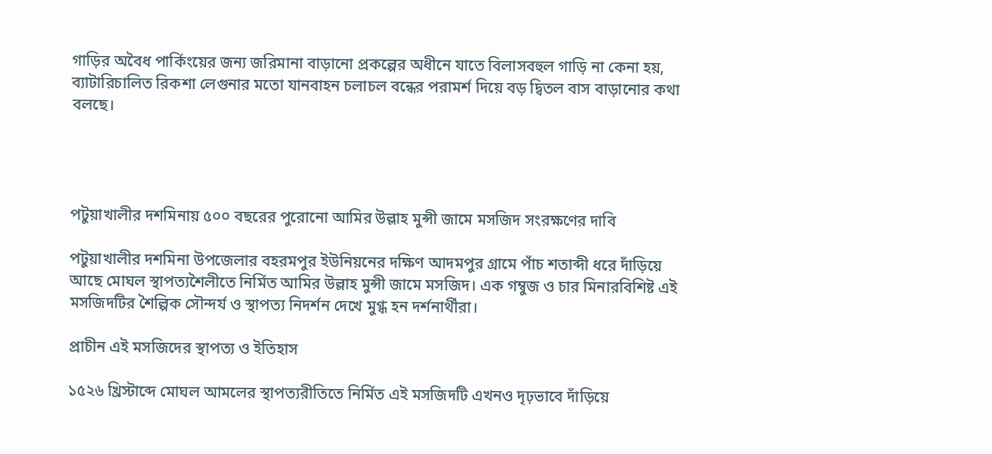গাড়ির অবৈধ পার্কিংয়ের জন্য জরিমানা বাড়ানো প্রকল্পের অধীনে যাতে বিলাসবহুল গাড়ি না কেনা হয়, ব্যাটারিচালিত রিকশা লেগুনার মতো যানবাহন চলাচল বন্ধের পরামর্শ দিয়ে বড় দ্বিতল বাস বাড়ানোর কথা বলছে।




পটুয়াখালীর দশমিনায় ৫০০ বছরের পুরোনো আমির উল্লাহ মুন্সী জামে মসজিদ সংরক্ষণের দাবি

পটুয়াখালীর দশমিনা উপজেলার বহরমপুর ইউনিয়নের দক্ষিণ আদমপুর গ্রামে পাঁচ শতাব্দী ধরে দাঁড়িয়ে আছে মোঘল স্থাপত্যশৈলীতে নির্মিত আমির উল্লাহ মুন্সী জামে মসজিদ। এক গম্বুজ ও চার মিনারবিশিষ্ট এই মসজিদটির শৈল্পিক সৌন্দর্য ও স্থাপত্য নিদর্শন দেখে মুগ্ধ হন দর্শনার্থীরা।

প্রাচীন এই মসজিদের স্থাপত্য ও ইতিহাস

১৫২৬ খ্রিস্টাব্দে মোঘল আমলের স্থাপত্যরীতিতে নির্মিত এই মসজিদটি এখনও দৃঢ়ভাবে দাঁড়িয়ে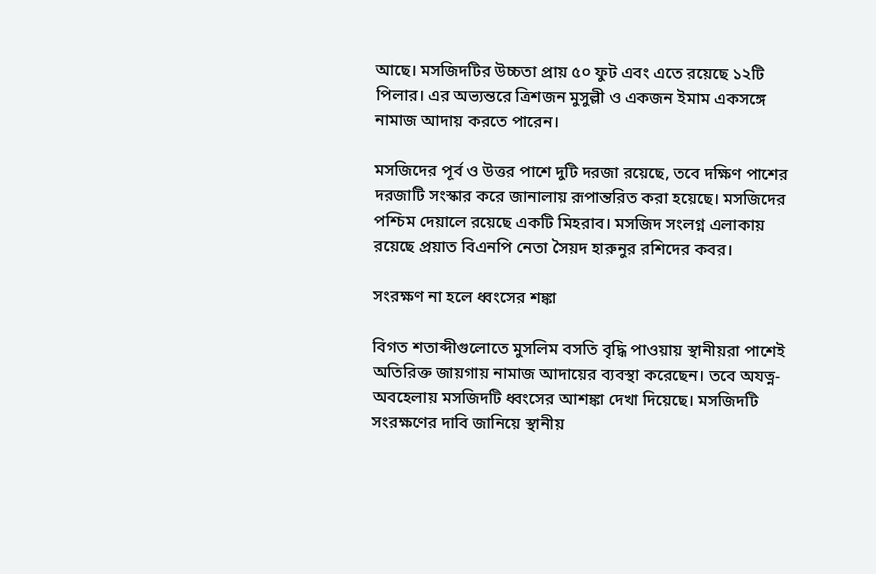আছে। মসজিদটির উচ্চতা প্রায় ৫০ ফুট এবং এতে রয়েছে ১২টি পিলার। এর অভ্যন্তরে ত্রিশজন মুসুল্লী ও একজন ইমাম একসঙ্গে নামাজ আদায় করতে পারেন।

মসজিদের পূর্ব ও উত্তর পাশে দুটি দরজা রয়েছে, তবে দক্ষিণ পাশের দরজাটি সংস্কার করে জানালায় রূপান্তরিত করা হয়েছে। মসজিদের পশ্চিম দেয়ালে রয়েছে একটি মিহরাব। মসজিদ সংলগ্ন এলাকায় রয়েছে প্রয়াত বিএনপি নেতা সৈয়দ হারুনুর রশিদের কবর।

সংরক্ষণ না হলে ধ্বংসের শঙ্কা

বিগত শতাব্দীগুলোতে মুসলিম বসতি বৃদ্ধি পাওয়ায় স্থানীয়রা পাশেই অতিরিক্ত জায়গায় নামাজ আদায়ের ব্যবস্থা করেছেন। তবে অযত্ন-অবহেলায় মসজিদটি ধ্বংসের আশঙ্কা দেখা দিয়েছে। মসজিদটি সংরক্ষণের দাবি জানিয়ে স্থানীয়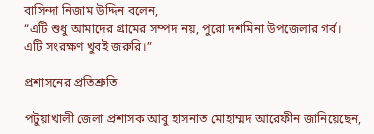বাসিন্দা নিজাম উদ্দিন বলেন,
“এটি শুধু আমাদের গ্রামের সম্পদ নয়, পুরো দশমিনা উপজেলার গর্ব। এটি সংরক্ষণ খুবই জরুরি।”

প্রশাসনের প্রতিশ্রুতি

পটুয়াখালী জেলা প্রশাসক আবু হাসনাত মোহাম্মদ আরেফীন জানিয়েছেন,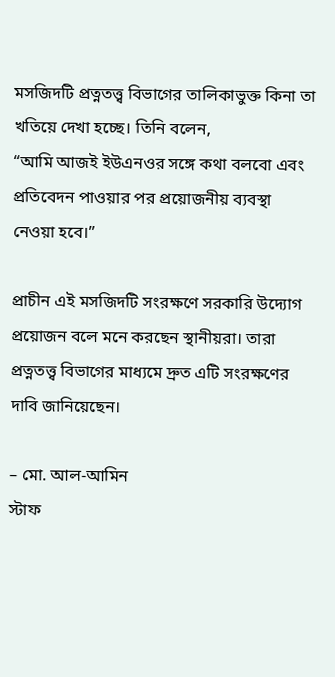মসজিদটি প্রত্নতত্ত্ব বিভাগের তালিকাভুক্ত কিনা তা খতিয়ে দেখা হচ্ছে। তিনি বলেন,
“আমি আজই ইউএনওর সঙ্গে কথা বলবো এবং প্রতিবেদন পাওয়ার পর প্রয়োজনীয় ব্যবস্থা নেওয়া হবে।”

প্রাচীন এই মসজিদটি সংরক্ষণে সরকারি উদ্যোগ প্রয়োজন বলে মনে করছেন স্থানীয়রা। তারা প্রত্নতত্ত্ব বিভাগের মাধ্যমে দ্রুত এটি সংরক্ষণের দাবি জানিয়েছেন।

– মো. আল-আমিন
স্টাফ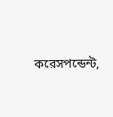করেসপন্ডেন্ট,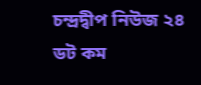চন্দ্রদ্বীপ নিউজ ২৪ ডট কম